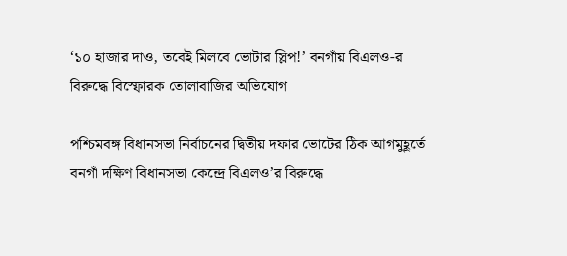‘১০ হাজার দাও, তবেই মিলবে ভোটার স্লিপ!’ বনগাঁয় বিএলও-র বিরুদ্ধে বিস্ফোরক তোলাবাজির অভিযোগ

পশ্চিমবঙ্গ বিধানসভা নির্বাচনের দ্বিতীয় দফার ভোটের ঠিক আগমুহূর্তে বনগাঁ দক্ষিণ বিধানসভা কেন্দ্রে বিএলও’র বিরুদ্ধে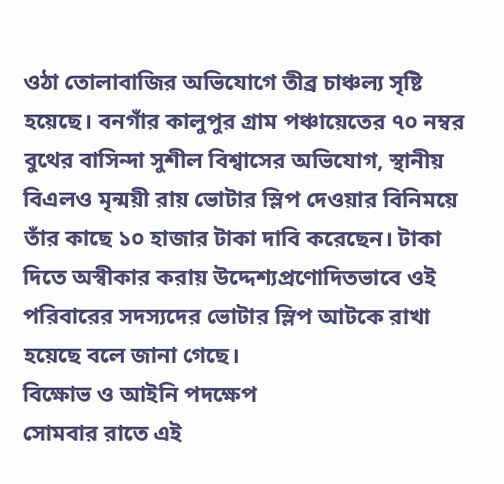ওঠা তোলাবাজির অভিযোগে তীব্র চাঞ্চল্য সৃষ্টি হয়েছে। বনগাঁর কালুপুর গ্রাম পঞ্চায়েতের ৭০ নম্বর বুথের বাসিন্দা সুশীল বিশ্বাসের অভিযোগ, স্থানীয় বিএলও মৃন্ময়ী রায় ভোটার স্লিপ দেওয়ার বিনিময়ে তাঁর কাছে ১০ হাজার টাকা দাবি করেছেন। টাকা দিতে অস্বীকার করায় উদ্দেশ্যপ্রণোদিতভাবে ওই পরিবারের সদস্যদের ভোটার স্লিপ আটকে রাখা হয়েছে বলে জানা গেছে।
বিক্ষোভ ও আইনি পদক্ষেপ
সোমবার রাতে এই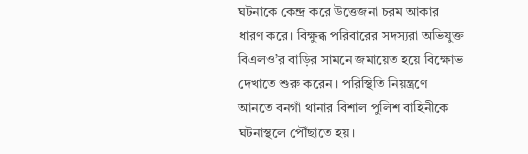ঘটনাকে কেন্দ্র করে উত্তেজনা চরম আকার ধারণ করে। বিক্ষুব্ধ পরিবারের সদস্যরা অভিযুক্ত বিএলও’র বাড়ির সামনে জমায়েত হয়ে বিক্ষোভ দেখাতে শুরু করেন। পরিস্থিতি নিয়ন্ত্রণে আনতে বনগাঁ থানার বিশাল পুলিশ বাহিনীকে ঘটনাস্থলে পৌঁছাতে হয়।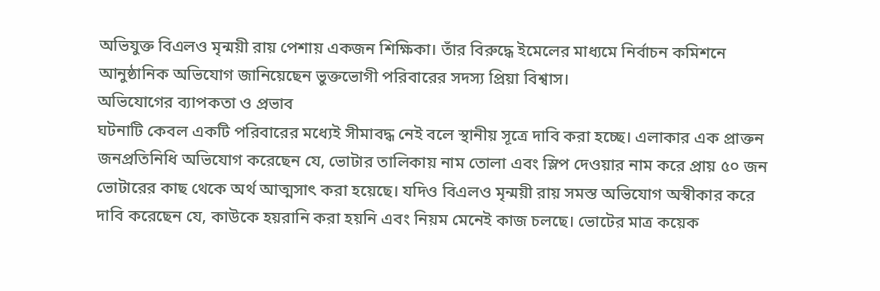অভিযুক্ত বিএলও মৃন্ময়ী রায় পেশায় একজন শিক্ষিকা। তাঁর বিরুদ্ধে ইমেলের মাধ্যমে নির্বাচন কমিশনে আনুষ্ঠানিক অভিযোগ জানিয়েছেন ভুক্তভোগী পরিবারের সদস্য প্রিয়া বিশ্বাস।
অভিযোগের ব্যাপকতা ও প্রভাব
ঘটনাটি কেবল একটি পরিবারের মধ্যেই সীমাবদ্ধ নেই বলে স্থানীয় সূত্রে দাবি করা হচ্ছে। এলাকার এক প্রাক্তন জনপ্রতিনিধি অভিযোগ করেছেন যে, ভোটার তালিকায় নাম তোলা এবং স্লিপ দেওয়ার নাম করে প্রায় ৫০ জন ভোটারের কাছ থেকে অর্থ আত্মসাৎ করা হয়েছে। যদিও বিএলও মৃন্ময়ী রায় সমস্ত অভিযোগ অস্বীকার করে দাবি করেছেন যে, কাউকে হয়রানি করা হয়নি এবং নিয়ম মেনেই কাজ চলছে। ভোটের মাত্র কয়েক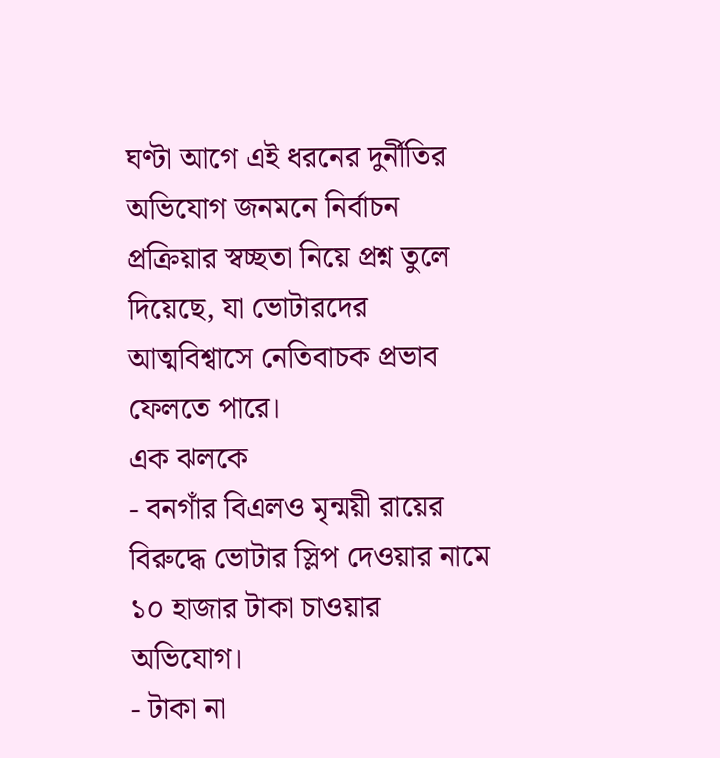ঘণ্টা আগে এই ধরনের দুর্নীতির অভিযোগ জনমনে নির্বাচন প্রক্রিয়ার স্বচ্ছতা নিয়ে প্রশ্ন তুলে দিয়েছে, যা ভোটারদের আত্মবিশ্বাসে নেতিবাচক প্রভাব ফেলতে পারে।
এক ঝলকে
- বনগাঁর বিএলও মৃন্ময়ী রায়ের বিরুদ্ধে ভোটার স্লিপ দেওয়ার নামে ১০ হাজার টাকা চাওয়ার অভিযোগ।
- টাকা না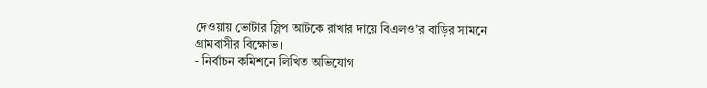দেওয়ায় ভোটার স্লিপ আটকে রাখার দায়ে বিএলও’র বাড়ির সামনে গ্রামবাসীর বিক্ষোভ।
- নির্বাচন কমিশনে লিখিত অভিযোগ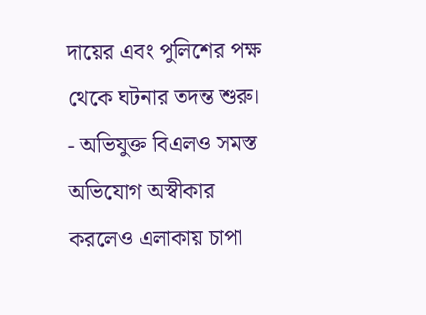দায়ের এবং পুলিশের পক্ষ থেকে ঘটনার তদন্ত শুরু।
- অভিযুক্ত বিএলও সমস্ত অভিযোগ অস্বীকার করলেও এলাকায় চাপা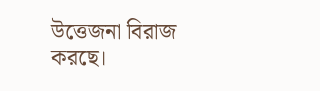উত্তেজনা বিরাজ করছে।